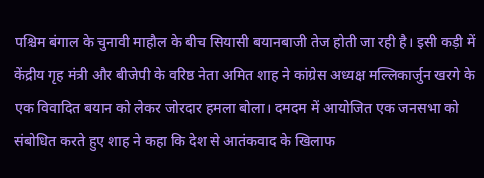पश्चिम बंगाल के चुनावी माहौल के बीच सियासी बयानबाजी तेज होती जा रही है। इसी कड़ी में केंद्रीय गृह मंत्री और बीजेपी के वरिष्ठ नेता अमित शाह ने कांग्रेस अध्यक्ष मल्लिकार्जुन खरगे के एक विवादित बयान को लेकर जोरदार हमला बोला। दमदम में आयोजित एक जनसभा को संबोधित करते हुए शाह ने कहा कि देश से आतंकवाद के खिलाफ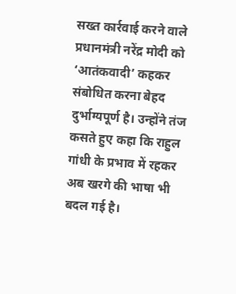सख्त कार्रवाई करने वाले प्रधानमंत्री नरेंद्र मोदी को ‘आतंकवादी’ कहकर संबोधित करना बेहद दुर्भाग्यपूर्ण है। उन्होंने तंज कसते हुए कहा कि राहुल गांधी के प्रभाव में रहकर अब खरगे की भाषा भी बदल गई है।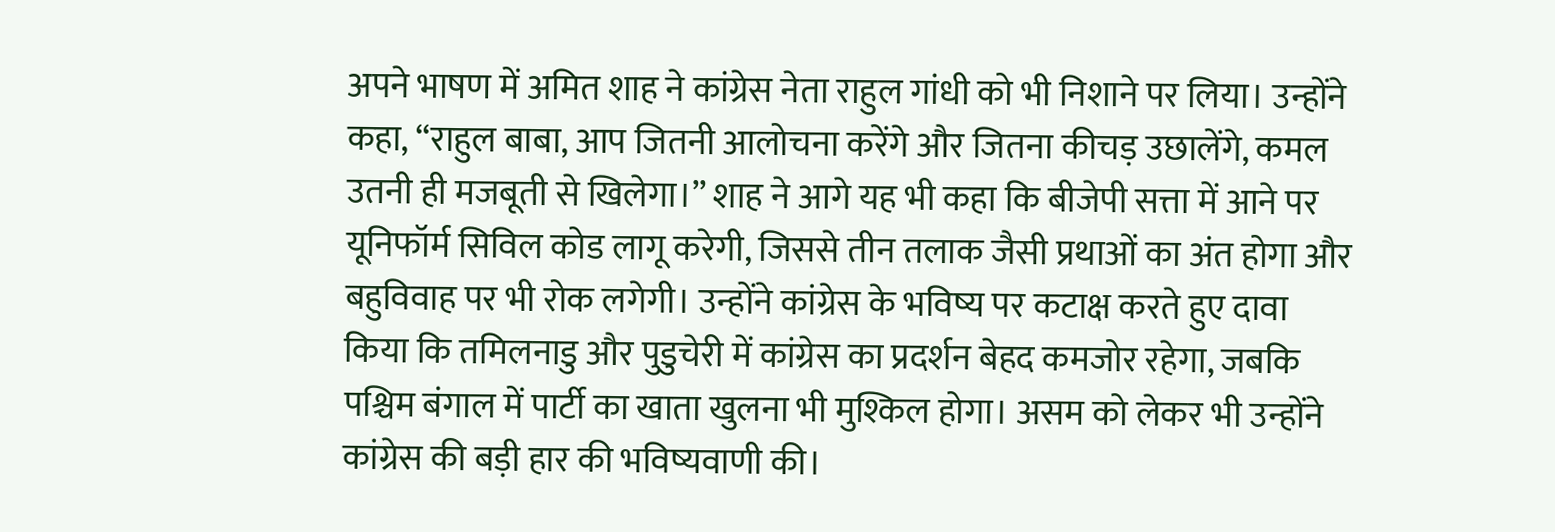अपने भाषण में अमित शाह ने कांग्रेस नेता राहुल गांधी को भी निशाने पर लिया। उन्होंने कहा, “राहुल बाबा, आप जितनी आलोचना करेंगे और जितना कीचड़ उछालेंगे, कमल उतनी ही मजबूती से खिलेगा।” शाह ने आगे यह भी कहा कि बीजेपी सत्ता में आने पर यूनिफॉर्म सिविल कोड लागू करेगी, जिससे तीन तलाक जैसी प्रथाओं का अंत होगा और बहुविवाह पर भी रोक लगेगी। उन्होंने कांग्रेस के भविष्य पर कटाक्ष करते हुए दावा किया कि तमिलनाडु और पुडुचेरी में कांग्रेस का प्रदर्शन बेहद कमजोर रहेगा, जबकि पश्चिम बंगाल में पार्टी का खाता खुलना भी मुश्किल होगा। असम को लेकर भी उन्होंने कांग्रेस की बड़ी हार की भविष्यवाणी की।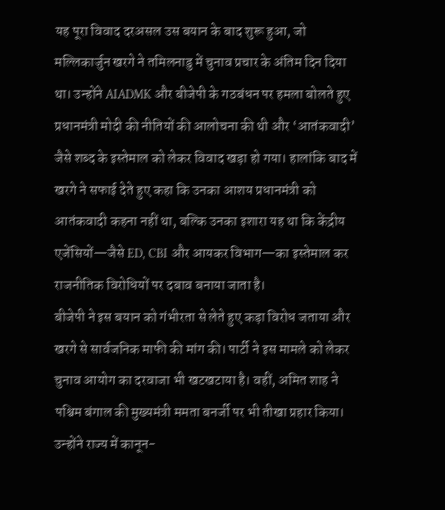यह पूरा विवाद दरअसल उस बयान के बाद शुरू हुआ, जो मल्लिकार्जुन खरगे ने तमिलनाडु में चुनाव प्रचार के अंतिम दिन दिया था। उन्होंने AIADMK और बीजेपी के गठबंधन पर हमला बोलते हुए प्रधानमंत्री मोदी की नीतियों की आलोचना की थी और ‘आतंकवादी’ जैसे शब्द के इस्तेमाल को लेकर विवाद खड़ा हो गया। हालांकि बाद में खरगे ने सफाई देते हुए कहा कि उनका आशय प्रधानमंत्री को आतंकवादी कहना नहीं था, बल्कि उनका इशारा यह था कि केंद्रीय एजेंसियों—जैसे ED, CBI और आयकर विभाग—का इस्तेमाल कर राजनीतिक विरोधियों पर दबाव बनाया जाता है।
बीजेपी ने इस बयान को गंभीरता से लेते हुए कड़ा विरोध जताया और खरगे से सार्वजनिक माफी की मांग की। पार्टी ने इस मामले को लेकर चुनाव आयोग का दरवाजा भी खटखटाया है। वहीं, अमित शाह ने पश्चिम बंगाल की मुख्यमंत्री ममता बनर्जी पर भी तीखा प्रहार किया। उन्होंने राज्य में कानून-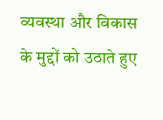व्यवस्था और विकास के मुद्दों को उठाते हुए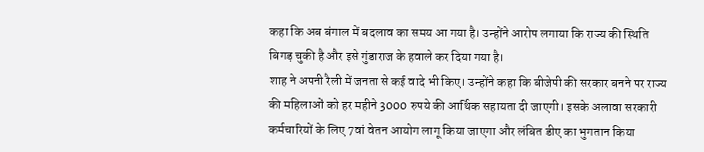कहा कि अब बंगाल में बदलाव का समय आ गया है। उन्होंने आरोप लगाया कि राज्य की स्थिति बिगड़ चुकी है और इसे गुंडाराज के हवाले कर दिया गया है।
शाह ने अपनी रैली में जनता से कई वादे भी किए। उन्होंने कहा कि बीजेपी की सरकार बनने पर राज्य की महिलाओं को हर महीने 3000 रुपये की आर्थिक सहायता दी जाएगी। इसके अलावा सरकारी कर्मचारियों के लिए 7वां वेतन आयोग लागू किया जाएगा और लंबित डीए का भुगतान किया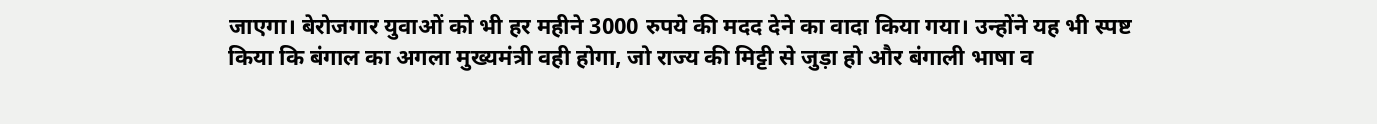जाएगा। बेरोजगार युवाओं को भी हर महीने 3000 रुपये की मदद देने का वादा किया गया। उन्होंने यह भी स्पष्ट किया कि बंगाल का अगला मुख्यमंत्री वही होगा, जो राज्य की मिट्टी से जुड़ा हो और बंगाली भाषा व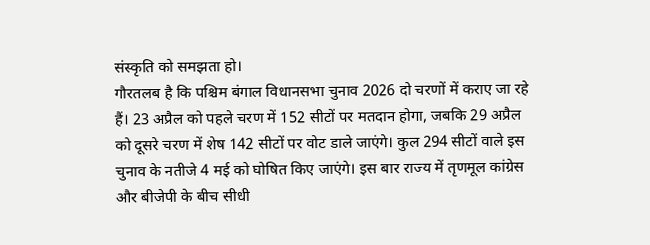संस्कृति को समझता हो।
गौरतलब है कि पश्चिम बंगाल विधानसभा चुनाव 2026 दो चरणों में कराए जा रहे हैं। 23 अप्रैल को पहले चरण में 152 सीटों पर मतदान होगा, जबकि 29 अप्रैल को दूसरे चरण में शेष 142 सीटों पर वोट डाले जाएंगे। कुल 294 सीटों वाले इस चुनाव के नतीजे 4 मई को घोषित किए जाएंगे। इस बार राज्य में तृणमूल कांग्रेस और बीजेपी के बीच सीधी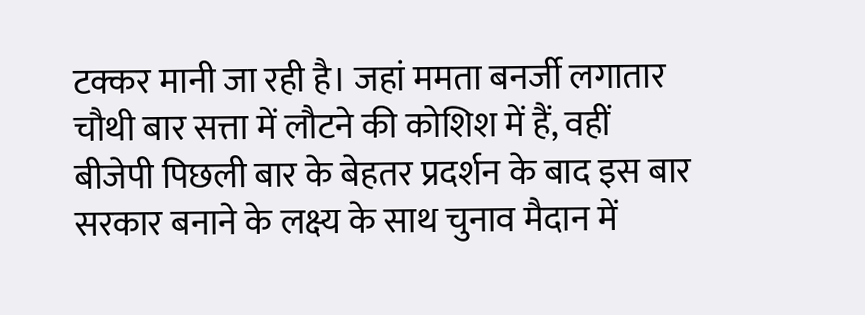टक्कर मानी जा रही है। जहां ममता बनर्जी लगातार चौथी बार सत्ता में लौटने की कोशिश में हैं, वहीं बीजेपी पिछली बार के बेहतर प्रदर्शन के बाद इस बार सरकार बनाने के लक्ष्य के साथ चुनाव मैदान में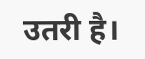उतरी है।